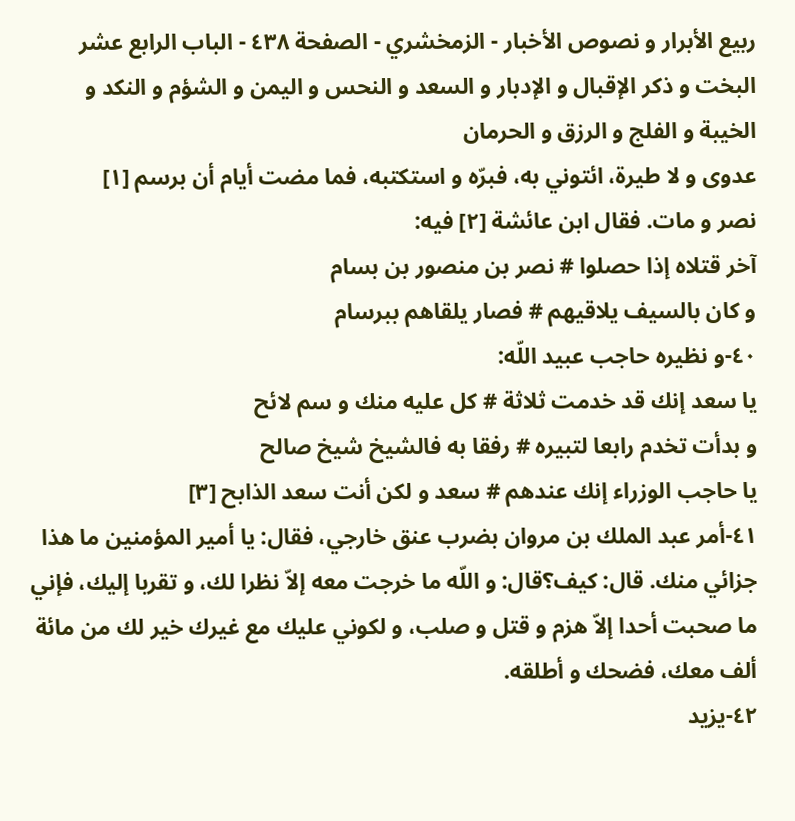ربيع الأبرار و نصوص الأخبار - الزمخشري - الصفحة ٤٣٨ - الباب الرابع عشر البخت و ذكر الإقبال و الإدبار و السعد و النحس و اليمن و الشؤم و النكد و الخيبة و الفلج و الرزق و الحرمان
عدوى و لا طيرة، ائتوني به، فبرّه و استكتبه، فما مضت أيام أن برسم [١]
نصر و مات. فقال ابن عائشة [٢] فيه:
آخر قتلاه إذا حصلوا # نصر بن منصور بن بسام
و كان بالسيف يلاقيهم # فصار يلقاهم ببرسام
٤٠-و نظيره حاجب عبيد اللّه:
يا سعد إنك قد خدمت ثلاثة # كل عليه منك و سم لائح
و بدأت تخدم رابعا لتبيره # رفقا به فالشيخ شيخ صالح
يا حاجب الوزراء إنك عندهم # سعد و لكن أنت سعد الذابح [٣]
٤١-أمر عبد الملك بن مروان بضرب عنق خارجي، فقال: يا أمير المؤمنين ما هذا جزائي منك. قال: كيف؟قال: و اللّه ما خرجت معه إلاّ نظرا لك، و تقربا إليك، فإني ما صحبت أحدا إلاّ هزم و قتل و صلب، و لكوني عليك مع غيرك خير لك من مائة ألف معك، فضحك و أطلقه.
٤٢-يزيد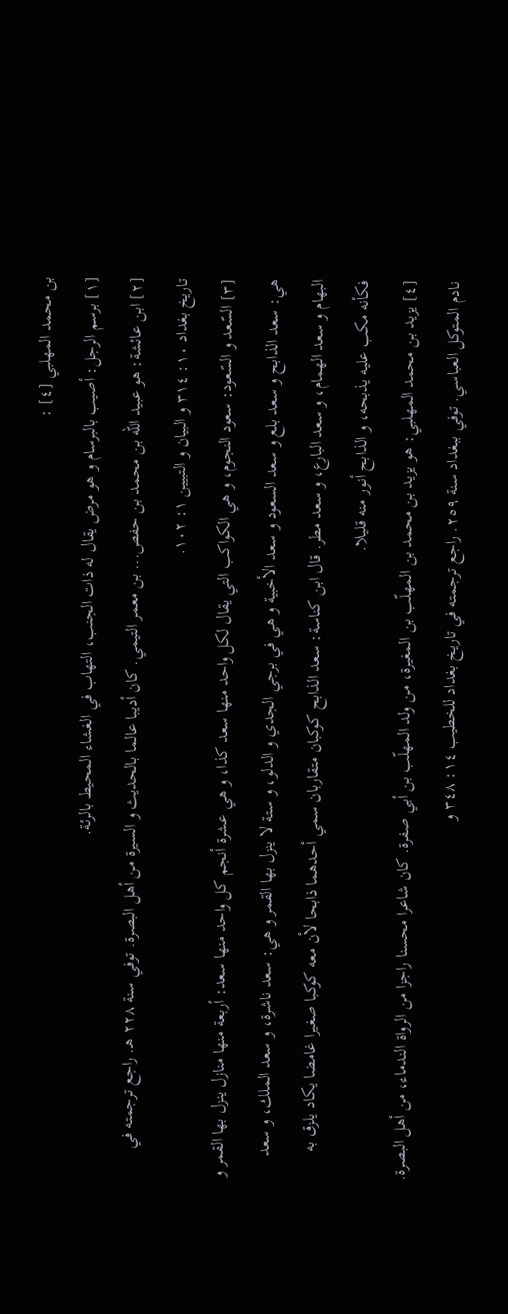بن محمد المهلبي [٤] :
[١] برسم الرجل: أصيب بالبرسام و هو مرض يقال له ذات الجنب، التهاب في الغشاء المحيط بالرئة.
[٢] ابن عائشة: هو عبيد اللّه بن محمد بن حفص... بن معمر التيمي. كان أديبا عالما بالحديث و السيرة من أهل البصرة. توفي سنة ٢٢٨ هـ. راجع ترجمته في تاريخ بغداد ١٠: ٣١٤ و البيان و التبيين ١: ١٠٢.
[٣] السّعد و السّعود: سعود النجوم، و هي الكواكب التي يقال لكل واحد منها سعد كذا، و هي عشرة أنجم كل واحد منها سعد: أربعة منها منازل ينزل بها القمر و هي: سعد الذابح و سعد بلع و سعد السعود و سعد الأخبية و هي في برجي الجدي و الدلو، و ستة لا ينزل بها القمر و هي: سعد ناشرة، و سعد الملك، و سعد البهام و سعد الهمام، و سعد البارع، و سعد مطر. قال ابن كناسة: سعد الذابح كوكبان متقاربان سمي أحدهما ذابحا لأن معه كوكبا صغيرا غامضا يكاد يلزق به فكأنه مكب عليه يذبحه، و الذابح أنور منه قليلا.
[٤] يزيد بن محمد المهلبي: هو يزيد بن محمد بن المهلّب بن المغيرة، من ولد المهلّب بن أبي صفرة. كان شاعرا محسنا راجزا من الرواة الندماء، من أهل البصرة. نادم المتوكل العباسي. توفي ببغداد سنة ٢٥٩. راجع ترجمته في تاريخ بغداد للخطيب ١٤: ٣٤٨ و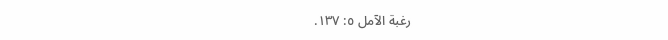رغبة الآمل ٥: ١٣٧.